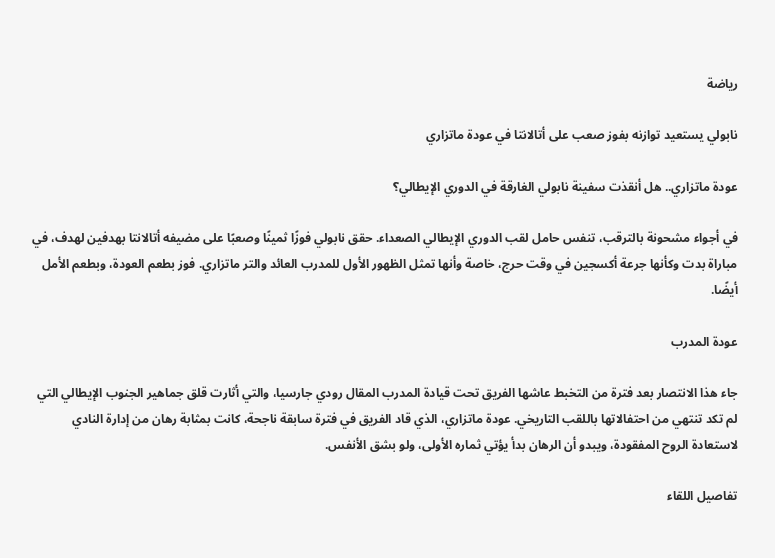رياضة

نابولي يستعيد توازنه بفوز صعب على أتالانتا في عودة ماتزاري

عودة ماتزاري.. هل أنقذت سفينة نابولي الغارقة في الدوري الإيطالي؟

في أجواء مشحونة بالترقب، تنفس حامل لقب الدوري الإيطالي الصعداء. حقق نابولي فوزًا ثمينًا وصعبًا على مضيفه أتالانتا بهدفين لهدف، في مباراة بدت وكأنها جرعة أكسجين في وقت حرج، خاصة وأنها تمثل الظهور الأول للمدرب العائد والتر ماتزاري. فوز بطعم العودة، وبطعم الأمل أيضًا.

عودة المدرب

جاء هذا الانتصار بعد فترة من التخبط عاشها الفريق تحت قيادة المدرب المقال رودي جارسيا، والتي أثارت قلق جماهير الجنوب الإيطالي التي لم تكد تنتهي من احتفالاتها باللقب التاريخي. عودة ماتزاري، الذي قاد الفريق في فترة سابقة ناجحة، كانت بمثابة رهان من إدارة النادي لاستعادة الروح المفقودة، ويبدو أن الرهان بدأ يؤتي ثماره الأولى، ولو بشق الأنفس.

تفاصيل اللقاء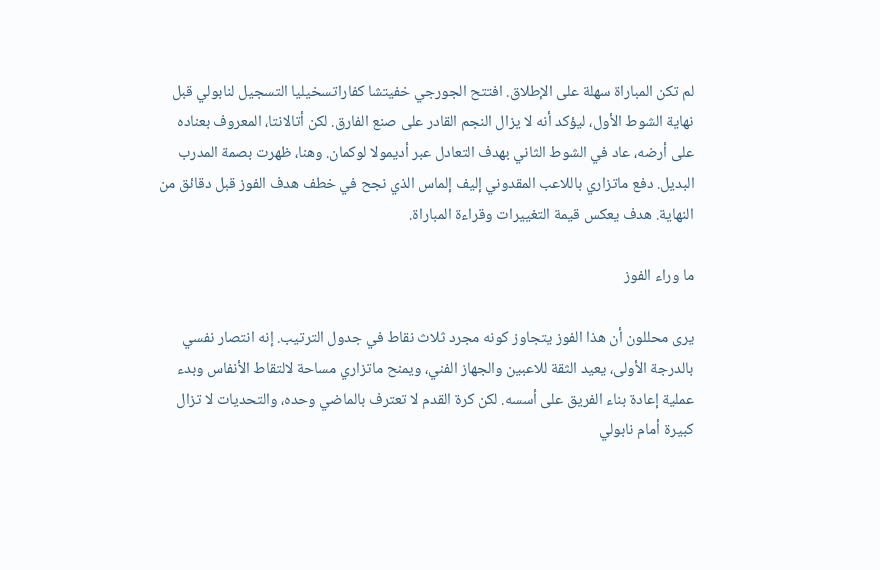لم تكن المباراة سهلة على الإطلاق. افتتح الجورجي خفيتشا كفاراتسخيليا التسجيل لنابولي قبل نهاية الشوط الأول، ليؤكد أنه لا يزال النجم القادر على صنع الفارق. لكن أتالانتا، المعروف بعناده على أرضه، عاد في الشوط الثاني بهدف التعادل عبر أديمولا لوكمان. وهنا، ظهرت بصمة المدرب البديل. دفع ماتزاري باللاعب المقدوني إليف إلماس الذي نجح في خطف هدف الفوز قبل دقائق من النهاية. هدف يعكس قيمة التغييرات وقراءة المباراة.

ما وراء الفوز

يرى محللون أن هذا الفوز يتجاوز كونه مجرد ثلاث نقاط في جدول الترتيب. إنه انتصار نفسي بالدرجة الأولى، يعيد الثقة للاعبين والجهاز الفني، ويمنح ماتزاري مساحة لالتقاط الأنفاس وبدء عملية إعادة بناء الفريق على أسسه. لكن كرة القدم لا تعترف بالماضي وحده، والتحديات لا تزال كبيرة أمام نابولي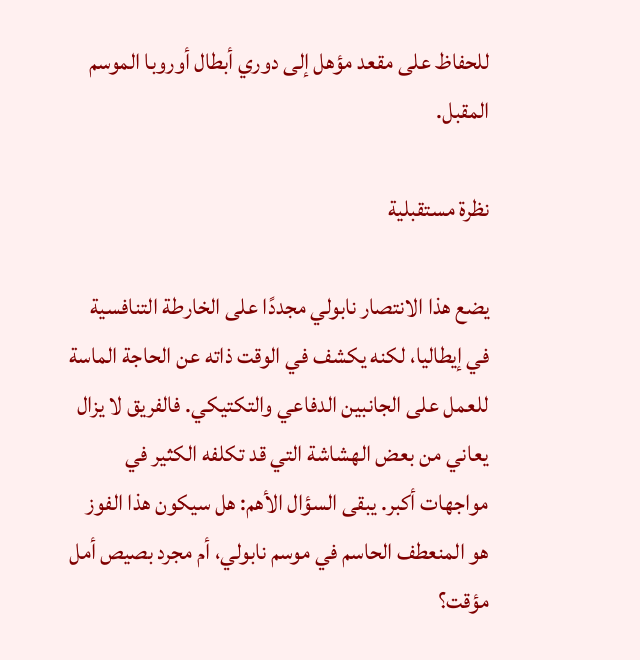للحفاظ على مقعد مؤهل إلى دوري أبطال أوروبا الموسم المقبل.

نظرة مستقبلية

يضع هذا الانتصار نابولي مجددًا على الخارطة التنافسية في إيطاليا، لكنه يكشف في الوقت ذاته عن الحاجة الماسة للعمل على الجانبين الدفاعي والتكتيكي. فالفريق لا يزال يعاني من بعض الهشاشة التي قد تكلفه الكثير في مواجهات أكبر. يبقى السؤال الأهم: هل سيكون هذا الفوز هو المنعطف الحاسم في موسم نابولي، أم مجرد بصيص أمل مؤقت؟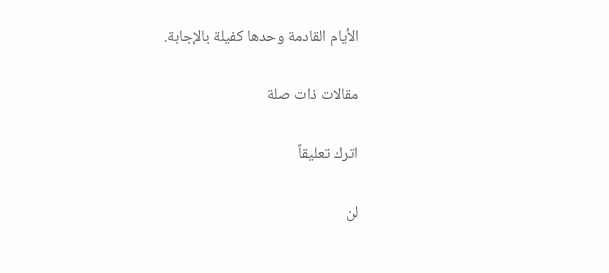الأيام القادمة وحدها كفيلة بالإجابة.

مقالات ذات صلة

اترك تعليقاً

لن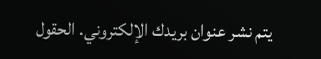يتم نشر عنوان بريدك الإلكتروني. الحقول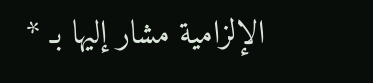الإلزامية مشار إليها بـ *